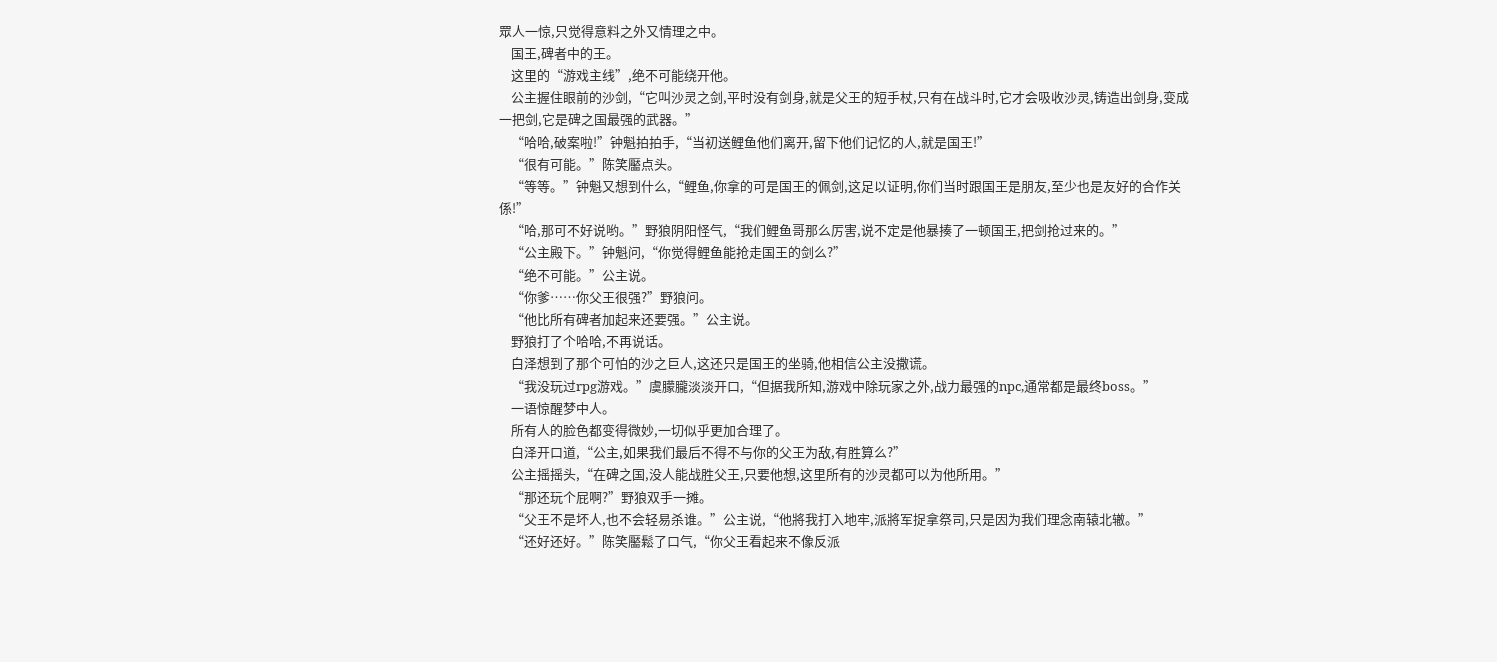眾人一惊,只觉得意料之外又情理之中。
    国王,碑者中的王。
    这里的“游戏主线”,绝不可能绕开他。
    公主握住眼前的沙剑,“它叫沙灵之剑,平时没有剑身,就是父王的短手杖,只有在战斗时,它才会吸收沙灵,铸造出剑身,变成一把剑,它是碑之国最强的武器。”
    “哈哈,破案啦!”钟魁拍拍手,“当初送鲤鱼他们离开,留下他们记忆的人,就是国王!”
    “很有可能。”陈笑靨点头。
    “等等。”钟魁又想到什么,“鲤鱼,你拿的可是国王的佩剑,这足以证明,你们当时跟国王是朋友,至少也是友好的合作关係!”
    “哈,那可不好说哟。”野狼阴阳怪气,“我们鲤鱼哥那么厉害,说不定是他暴揍了一顿国王,把剑抢过来的。”
    “公主殿下。”钟魁问,“你觉得鲤鱼能抢走国王的剑么?”
    “绝不可能。”公主说。
    “你爹……你父王很强?”野狼问。
    “他比所有碑者加起来还要强。”公主说。
    野狼打了个哈哈,不再说话。
    白泽想到了那个可怕的沙之巨人,这还只是国王的坐骑,他相信公主没撒谎。
    “我没玩过rpg游戏。”虞朦朧淡淡开口,“但据我所知,游戏中除玩家之外,战力最强的npc,通常都是最终boss。”
    一语惊醒梦中人。
    所有人的脸色都变得微妙,一切似乎更加合理了。
    白泽开口道,“公主,如果我们最后不得不与你的父王为敌,有胜算么?”
    公主摇摇头,“在碑之国,没人能战胜父王,只要他想,这里所有的沙灵都可以为他所用。”
    “那还玩个屁啊?”野狼双手一摊。
    “父王不是坏人,也不会轻易杀谁。”公主说,“他將我打入地牢,派將军捉拿祭司,只是因为我们理念南辕北辙。”
    “还好还好。”陈笑靨鬆了口气,“你父王看起来不像反派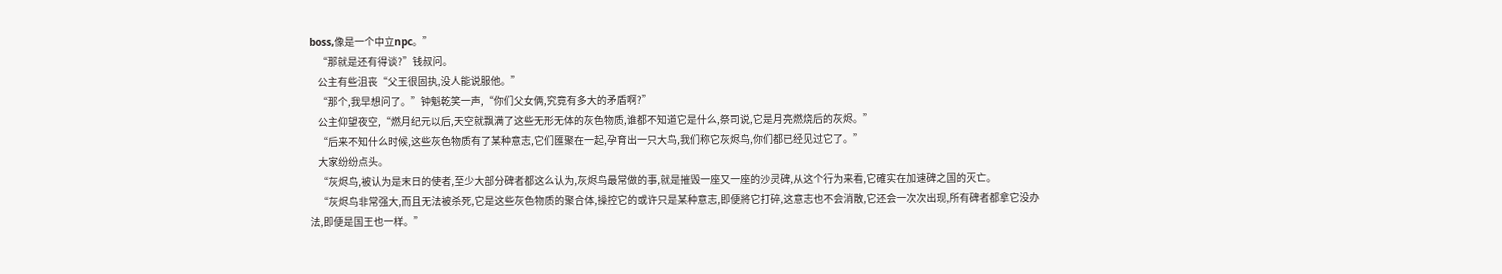boss,像是一个中立npc。”
    “那就是还有得谈?”钱叔问。
    公主有些沮丧“父王很固执,没人能说服他。”
    “那个,我早想问了。”钟魁乾笑一声,“你们父女俩,究竟有多大的矛盾啊?”
    公主仰望夜空,“燃月纪元以后,天空就飘满了这些无形无体的灰色物质,谁都不知道它是什么,祭司说,它是月亮燃烧后的灰烬。”
    “后来不知什么时候,这些灰色物质有了某种意志,它们匯聚在一起,孕育出一只大鸟,我们称它灰烬鸟,你们都已经见过它了。”
    大家纷纷点头。
    “灰烬鸟,被认为是末日的使者,至少大部分碑者都这么认为,灰烬鸟最常做的事,就是摧毁一座又一座的沙灵碑,从这个行为来看,它確实在加速碑之国的灭亡。
    “灰烬鸟非常强大,而且无法被杀死,它是这些灰色物质的聚合体,操控它的或许只是某种意志,即便將它打碎,这意志也不会消散,它还会一次次出现,所有碑者都拿它没办法,即便是国王也一样。”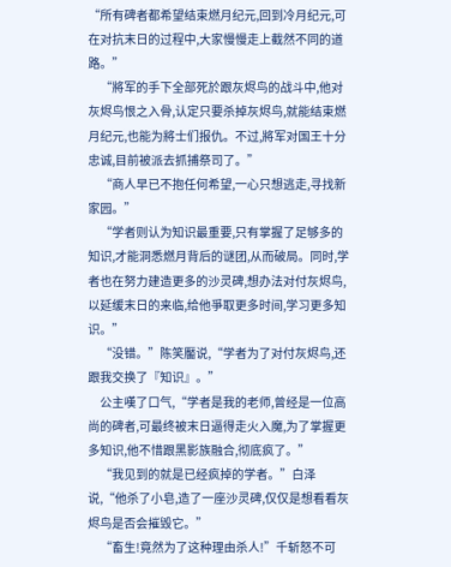“所有碑者都希望结束燃月纪元,回到冷月纪元,可在对抗末日的过程中,大家慢慢走上截然不同的道路。”
    “將军的手下全部死於跟灰烬鸟的战斗中,他对灰烬鸟恨之入骨,认定只要杀掉灰烬鸟,就能结束燃月纪元,也能为將士们报仇。不过,將军对国王十分忠诚,目前被派去抓捕祭司了。”
    “商人早已不抱任何希望,一心只想逃走,寻找新家园。”
    “学者则认为知识最重要,只有掌握了足够多的知识,才能洞悉燃月背后的谜团,从而破局。同时,学者也在努力建造更多的沙灵碑,想办法对付灰烬鸟,以延缓末日的来临,给他爭取更多时间,学习更多知识。”
    “没错。”陈笑靨说,“学者为了对付灰烬鸟,还跟我交换了『知识』。”
    公主嘆了口气,“学者是我的老师,曾经是一位高尚的碑者,可最终被末日逼得走火入魔,为了掌握更多知识,他不惜跟黑影族融合,彻底疯了。”
    “我见到的就是已经疯掉的学者。”白泽说,“他杀了小皂,造了一座沙灵碑,仅仅是想看看灰烬鸟是否会摧毁它。”
    “畜生!竟然为了这种理由杀人!”千斩怒不可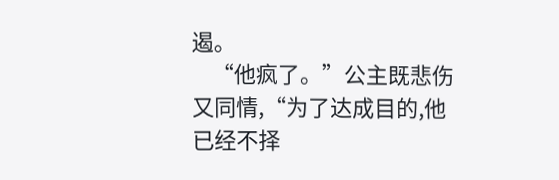遏。
    “他疯了。”公主既悲伤又同情,“为了达成目的,他已经不择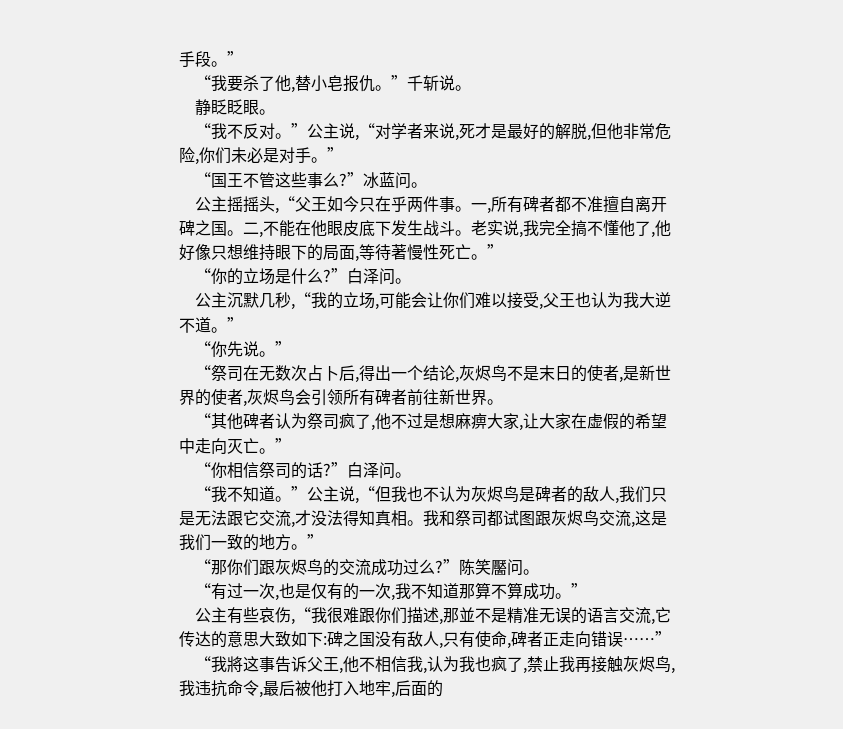手段。”
    “我要杀了他,替小皂报仇。”千斩说。
    静眨眨眼。
    “我不反对。”公主说,“对学者来说,死才是最好的解脱,但他非常危险,你们未必是对手。”
    “国王不管这些事么?”冰蓝问。
    公主摇摇头,“父王如今只在乎两件事。一,所有碑者都不准擅自离开碑之国。二,不能在他眼皮底下发生战斗。老实说,我完全搞不懂他了,他好像只想维持眼下的局面,等待著慢性死亡。”
    “你的立场是什么?”白泽问。
    公主沉默几秒,“我的立场,可能会让你们难以接受,父王也认为我大逆不道。”
    “你先说。”
    “祭司在无数次占卜后,得出一个结论,灰烬鸟不是末日的使者,是新世界的使者,灰烬鸟会引领所有碑者前往新世界。
    “其他碑者认为祭司疯了,他不过是想麻痹大家,让大家在虚假的希望中走向灭亡。”
    “你相信祭司的话?”白泽问。
    “我不知道。”公主说,“但我也不认为灰烬鸟是碑者的敌人,我们只是无法跟它交流,才没法得知真相。我和祭司都试图跟灰烬鸟交流,这是我们一致的地方。”
    “那你们跟灰烬鸟的交流成功过么?”陈笑靨问。
    “有过一次,也是仅有的一次,我不知道那算不算成功。”
    公主有些哀伤,“我很难跟你们描述,那並不是精准无误的语言交流,它传达的意思大致如下:碑之国没有敌人,只有使命,碑者正走向错误……”
    “我將这事告诉父王,他不相信我,认为我也疯了,禁止我再接触灰烬鸟,我违抗命令,最后被他打入地牢,后面的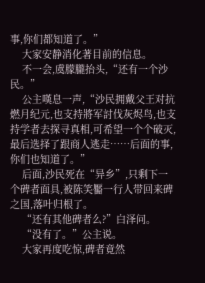事,你们都知道了。”
    大家安静消化著目前的信息。
    不一会,虞朦朧抬头,“还有一个沙民。”
    公主嘆息一声,“沙民拥戴父王对抗燃月纪元,也支持將军討伐灰烬鸟,也支持学者去探寻真相,可希望一个个破灭,最后选择了跟商人逃走……后面的事,你们也知道了。”
    后面,沙民死在“异乡”,只剩下一个碑者面具,被陈笑靨一行人带回来碑之国,落叶归根了。
    “还有其他碑者么?”白泽问。
    “没有了。”公主说。
    大家再度吃惊,碑者竟然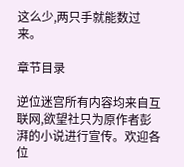这么少,两只手就能数过来。

章节目录

逆位迷宫所有内容均来自互联网,欲望社只为原作者彭湃的小说进行宣传。欢迎各位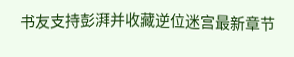书友支持彭湃并收藏逆位迷宫最新章节